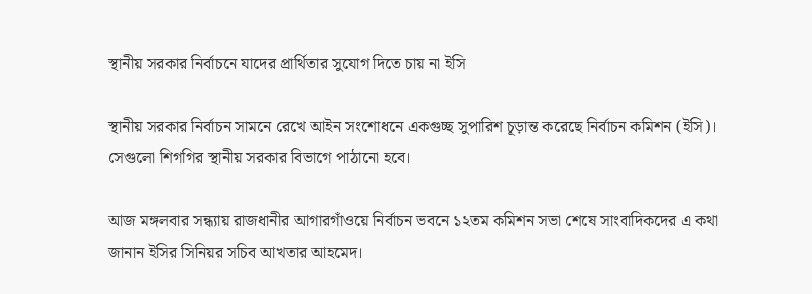স্থানীয় সরকার নির্বাচনে যাদের প্রার্থিতার সুযোগ দিতে চায় না ইসি

স্থানীয় সরকার নির্বাচন সামনে রেখে আইন সংশোধনে একগুচ্ছ সুপারিশ চূড়ান্ত করেছে নির্বাচন কমিশন (ইসি)। সেগুলো শিগগির স্থানীয় সরকার বিভাগে পাঠানো হবে।

আজ মঙ্গলবার সন্ধ্যায় রাজধানীর আগারগাঁওয়ে নির্বাচন ভবনে ১২তম কমিশন সভা শেষে সাংবাদিকদের এ কথা জানান ইসির সিনিয়র সচিব আখতার আহমেদ।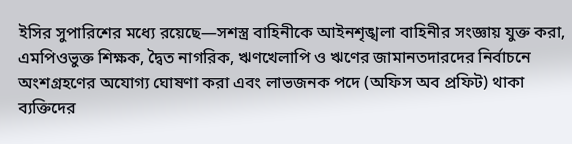ইসির সুপারিশের মধ্যে রয়েছে—সশস্ত্র বাহিনীকে আইনশৃঙ্খলা বাহিনীর সংজ্ঞায় যুক্ত করা, এমপিওভুক্ত শিক্ষক, দ্বৈত নাগরিক, ঋণখেলাপি ও ঋণের জামানতদারদের নির্বাচনে অংশগ্রহণের অযোগ্য ঘোষণা করা এবং লাভজনক পদে (অফিস অব প্রফিট) থাকা ব্যক্তিদের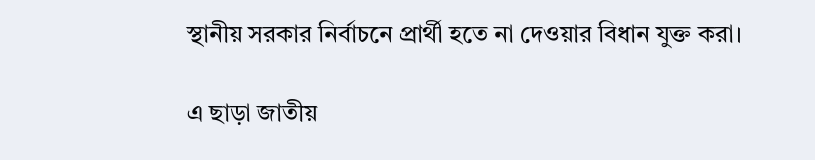স্থানীয় সরকার নির্বাচনে প্রার্থী হতে না দেওয়ার বিধান যুক্ত করা।

এ ছাড়া জাতীয়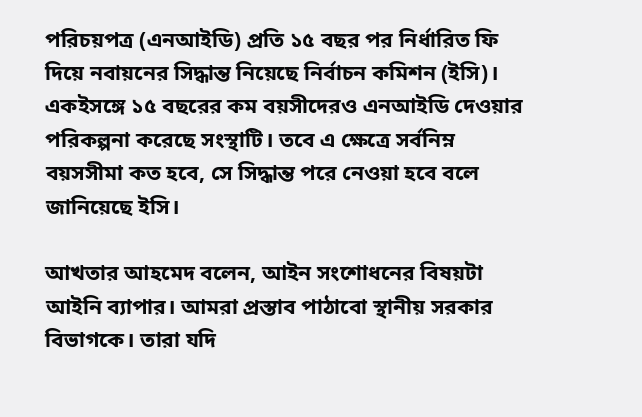পরিচয়পত্র (এনআইডি) প্রতি ১৫ বছর পর নির্ধারিত ফি দিয়ে নবায়নের সিদ্ধান্ত নিয়েছে নির্বাচন কমিশন (ইসি)। একইসঙ্গে ১৫ বছরের কম বয়সীদেরও এনআইডি দেওয়ার পরিকল্পনা করেছে সংস্থাটি। তবে এ ক্ষেত্রে সর্বনিম্ন বয়সসীমা কত হবে, সে সিদ্ধান্ত পরে নেওয়া হবে বলে জানিয়েছে ইসি।

আখতার আহমেদ বলেন, আইন সংশোধনের বিষয়টা আইনি ব্যাপার। আমরা প্রস্তাব পাঠাবো স্থানীয় সরকার বিভাগকে। তারা যদি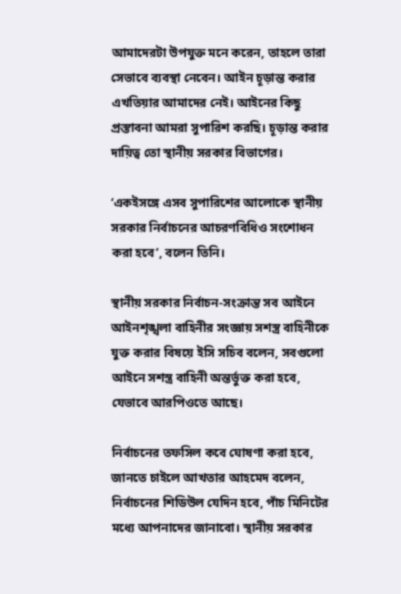আমাদেরটা উপযুক্ত মনে করেন, তাহলে তারা সেভাবে ব্যবস্থা নেবেন। আইন চূড়ান্ত করার এখতিয়ার আমাদের নেই। আইনের কিছু প্রস্তাবনা আমরা সুপারিশ করছি। চূড়ান্ত করার দায়িত্ব তো স্থানীয় সরকার বিভাগের।

‘একইসঙ্গে এসব সুপারিশের আলোকে স্থানীয় সরকার নির্বাচনের আচরণবিধিও সংশোধন করা হবে’, বলেন তিনি।

স্থানীয় সরকার নির্বাচন-সংক্রান্ত সব আইনে আইনশৃঙ্খলা বাহিনীর সংজ্ঞায় সশস্ত্র বাহিনীকে যুক্ত করার বিষয়ে ইসি সচিব বলেন, সবগুলো আইনে সশস্ত্র বাহিনী অন্তর্ভুক্ত করা হবে, যেভাবে আরপিওতে আছে।

নির্বাচনের তফসিল কবে ঘোষণা করা হবে, জানতে চাইলে আখতার আহমেদ বলেন, নির্বাচনের শিডিউল যেদিন হবে, পাঁচ মিনিটের মধ্যে আপনাদের জানাবো। স্থানীয় সরকার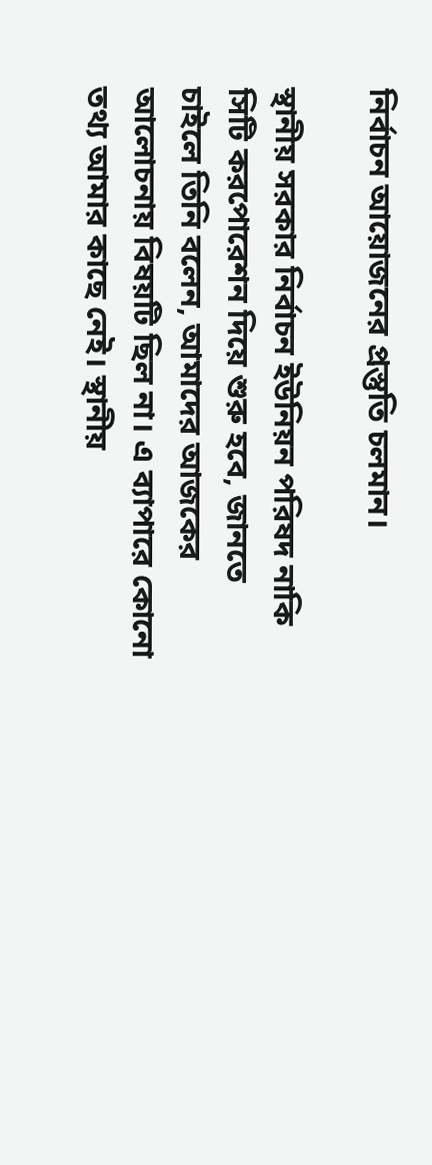নির্বাচন আয়োজনের প্রস্তুতি চলমান।

স্থানীয় সরকার নির্বাচন ইউনিয়ন পরিষদ নাকি সিটি করপোরেশন দিয়ে শুরু হবে, জানতে চাইলে তিনি বলেন, আমাদের আজকের আলোচনায় বিষয়টি ছিল না। এ ব্যাপারে কোনো তথ্য আমার কাছে নেই। স্থানীয়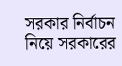সরকার নির্বাচন নিয়ে সরকারের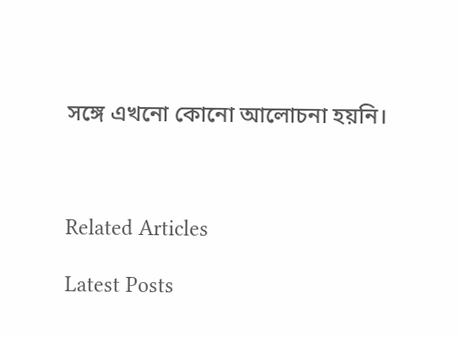সঙ্গে এখনো কোনো আলোচনা হয়নি।



Related Articles

Latest Posts